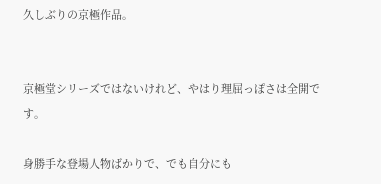久しぶりの京極作品。


京極堂シリーズではないけれど、やはり理屈っぽさは全開です。

身勝手な登場人物ばかりで、でも自分にも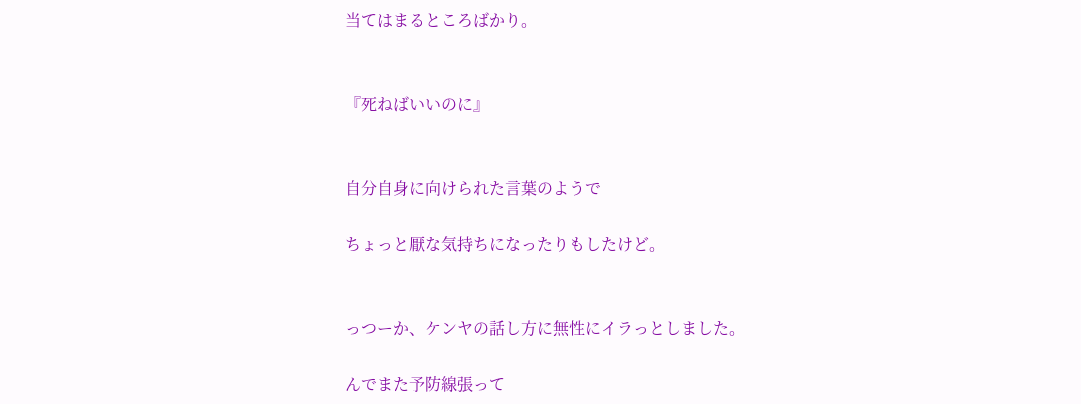当てはまるところばかり。


『死ねばいいのに』


自分自身に向けられた言葉のようで

ちょっと厭な気持ちになったりもしたけど。


っつーか、ケンヤの話し方に無性にイラっとしました。

んでまた予防線張って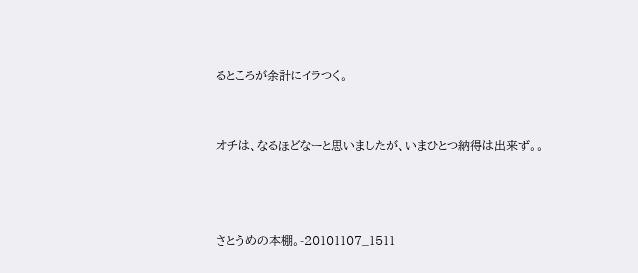るところが余計にイラつく。


オチは、なるほどなーと思いましたが、いまひとつ納得は出来ず。。



さとうめの本棚。-20101107_1511